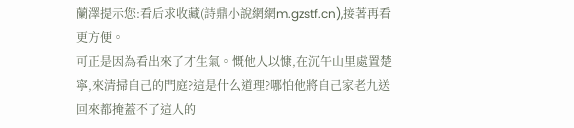蘭澤提示您:看后求收藏(詩鼎小說網網m.gzstf.cn),接著再看更方便。
可正是因為看出來了才生氣。慨他人以慷,在沉午山里處置楚寧,來清掃自己的門庭?這是什么道理?哪怕他將自己家老九送回來都掩蓋不了這人的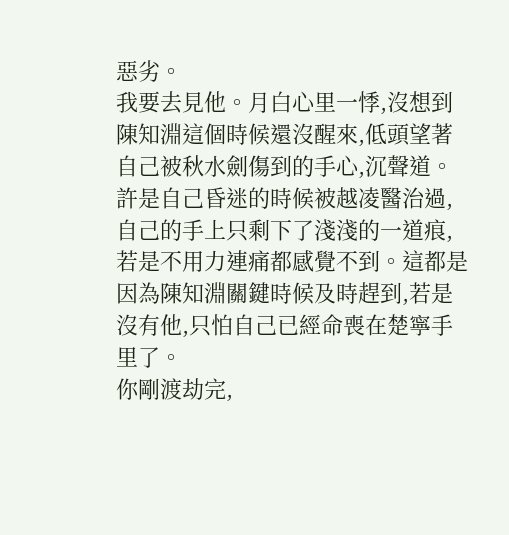惡劣。
我要去見他。月白心里一悸,沒想到陳知淵這個時候還沒醒來,低頭望著自己被秋水劍傷到的手心,沉聲道。
許是自己昏迷的時候被越凌醫治過,自己的手上只剩下了淺淺的一道痕,若是不用力連痛都感覺不到。這都是因為陳知淵關鍵時候及時趕到,若是沒有他,只怕自己已經命喪在楚寧手里了。
你剛渡劫完,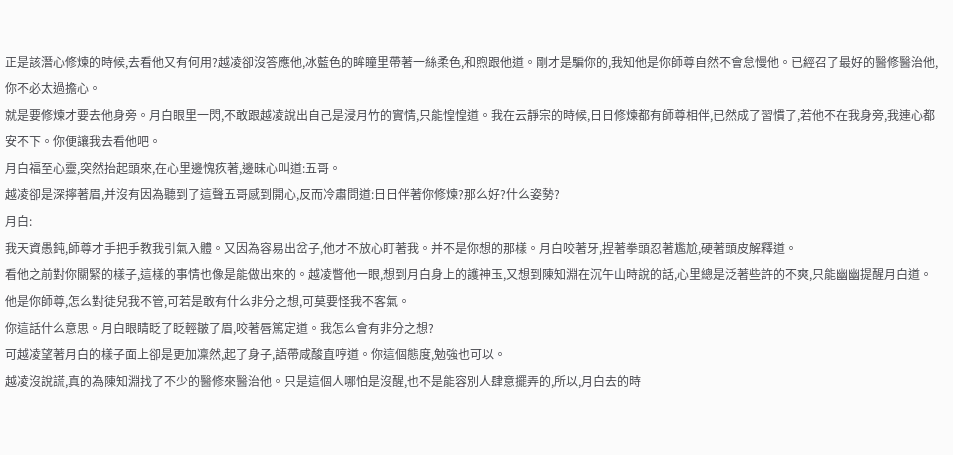正是該潛心修煉的時候,去看他又有何用?越凌卻沒答應他,冰藍色的眸瞳里帶著一絲柔色,和煦跟他道。剛才是騙你的,我知他是你師尊自然不會怠慢他。已經召了最好的醫修醫治他,你不必太過擔心。
就是要修煉才要去他身旁。月白眼里一閃,不敢跟越凌說出自己是浸月竹的實情,只能惶惶道。我在云靜宗的時候,日日修煉都有師尊相伴,已然成了習慣了,若他不在我身旁,我連心都安不下。你便讓我去看他吧。
月白福至心靈,突然抬起頭來,在心里邊愧疚著,邊昧心叫道:五哥。
越凌卻是深擰著眉,并沒有因為聽到了這聲五哥感到開心,反而冷肅問道:日日伴著你修煉?那么好?什么姿勢?
月白:
我天資愚鈍,師尊才手把手教我引氣入體。又因為容易出岔子,他才不放心盯著我。并不是你想的那樣。月白咬著牙,捏著拳頭忍著尷尬,硬著頭皮解釋道。
看他之前對你關緊的樣子,這樣的事情也像是能做出來的。越凌瞥他一眼,想到月白身上的護神玉,又想到陳知淵在沉午山時說的話,心里總是泛著些許的不爽,只能幽幽提醒月白道。他是你師尊,怎么對徒兒我不管,可若是敢有什么非分之想,可莫要怪我不客氣。
你這話什么意思。月白眼睛眨了眨輕皺了眉,咬著唇篤定道。我怎么會有非分之想?
可越凌望著月白的樣子面上卻是更加凜然,起了身子,語帶咸酸直哼道。你這個態度,勉強也可以。
越凌沒說謊,真的為陳知淵找了不少的醫修來醫治他。只是這個人哪怕是沒醒,也不是能容別人肆意擺弄的,所以,月白去的時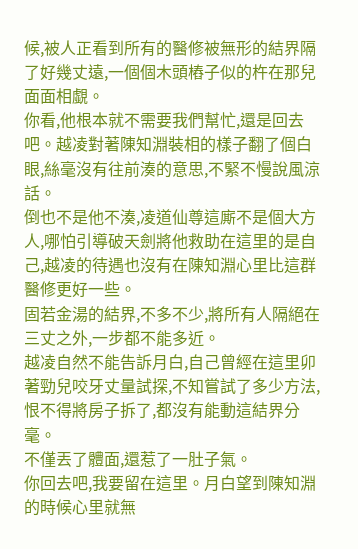候,被人正看到所有的醫修被無形的結界隔了好幾丈遠,一個個木頭樁子似的杵在那兒面面相覷。
你看,他根本就不需要我們幫忙,還是回去吧。越凌對著陳知淵裝相的樣子翻了個白眼,絲毫沒有往前湊的意思,不緊不慢說風涼話。
倒也不是他不湊,凌道仙尊這廝不是個大方人,哪怕引導破天劍將他救助在這里的是自己,越凌的待遇也沒有在陳知淵心里比這群醫修更好一些。
固若金湯的結界,不多不少,將所有人隔絕在三丈之外,一步都不能多近。
越凌自然不能告訴月白,自己曾經在這里卯著勁兒咬牙丈量試探,不知嘗試了多少方法,恨不得將房子拆了,都沒有能動這結界分毫。
不僅丟了體面,還惹了一肚子氣。
你回去吧,我要留在這里。月白望到陳知淵的時候心里就無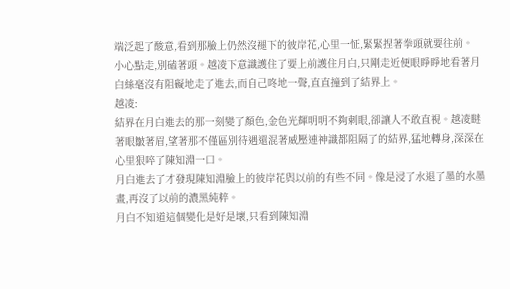端泛起了酸意,看到那臉上仍然沒褪下的彼岸花,心里一怔,緊緊捏著拳頭就要往前。
小心點走,別磕著頭。越凌下意識護住了要上前護住月白,只剛走近便眼睜睜地看著月白絲毫沒有阻礙地走了進去,而自己咚地一聲,直直撞到了結界上。
越凌:
結界在月白進去的那一刻變了顏色,金色光輝明明不夠刺眼,卻讓人不敢直視。越凌瞇著眼皺著眉,望著那不僅區別待遇還混著威壓連神識都阻隔了的結界,猛地轉身,深深在心里狠啐了陳知淵一口。
月白進去了才發現陳知淵臉上的彼岸花與以前的有些不同。像是浸了水退了墨的水墨畫,再沒了以前的濃黑純粹。
月白不知道這個變化是好是壞,只看到陳知淵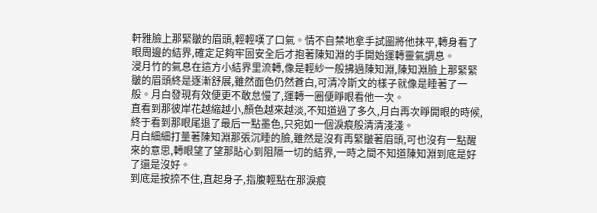軒雅臉上那緊皺的眉頭,輕輕嘆了口氣。情不自禁地拿手試圖將他抹平,轉身看了眼周邊的結界,確定足夠牢固安全后才抱著陳知淵的手開始運轉靈氣調息。
浸月竹的氣息在這方小結界里流轉,像是輕紗一般拂過陳知淵,陳知淵臉上那緊緊皺的眉頭終是逐漸舒展,雖然面色仍然蒼白,可清冷斯文的樣子就像是睡著了一般。月白發現有效便更不敢怠慢了,運轉一圈便睜眼看他一次。
直看到那彼岸花越縮越小,顏色越來越淡,不知道過了多久,月白再次睜開眼的時候,終于看到那眼尾退了最后一點墨色,只宛如一個淚痕般清清淺淺。
月白細細打量著陳知淵那張沉睡的臉,雖然是沒有再緊皺著眉頭,可也沒有一點醒來的意思,轉眼望了望那貼心到阻隔一切的結界,一時之間不知道陳知淵到底是好了還是沒好。
到底是按捺不住,直起身子,指腹輕點在那淚痕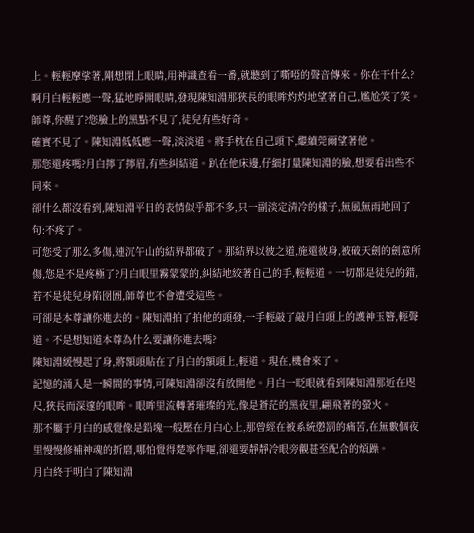上。輕輕摩挲著,剛想閉上眼睛,用神識查看一番,就聽到了嘶啞的聲音傳來。你在干什么?
啊月白輕輕應一聲,猛地睜開眼睛,發現陳知淵那狹長的眼眸灼灼地望著自己,尷尬笑了笑。師尊,你醒了?您臉上的黑點不見了,徒兒有些好奇。
確實不見了。陳知淵低低應一聲,淡淡道。將手枕在自己頭下,繼續莞爾望著他。
那您還疼嗎?月白擰了擰眉,有些糾結道。趴在他床邊,仔細打量陳知淵的臉,想要看出些不同來。
卻什么都沒看到,陳知淵平日的表情似乎都不多,只一副淡定清冷的樣子,無風無雨地回了句:不疼了。
可您受了那么多傷,連沉午山的結界都破了。那結界以彼之道,施還彼身,被破天劍的劍意所傷,您是不是疼極了?月白眼里霧蒙蒙的,糾結地絞著自己的手,輕輕道。一切都是徒兒的錯,若不是徒兒身陷囹圄,師尊也不會遭受這些。
可卻是本尊讓你進去的。陳知淵拍了拍他的頭發,一手輕敲了敲月白頭上的護神玉簪,輕聲道。不是想知道本尊為什么要讓你進去嗎?
陳知淵緩慢起了身,將額頭貼在了月白的額頭上,輕道。現在,機會來了。
記憶的涌入是一瞬間的事情,可陳知淵卻沒有放開他。月白一眨眼就看到陳知淵那近在咫尺,狹長而深邃的眼眸。眼眸里流轉著璀璨的光,像是蒼茫的黑夜里,翩飛著的螢火。
那不屬于月白的感覺像是鉛塊一般壓在月白心上,那曾經在被系統懲罰的痛苦,在無數個夜里慢慢修補神魂的折磨,哪怕覺得楚寧作嘔,卻還要靜靜冷眼旁觀甚至配合的煩躁。
月白終于明白了陳知淵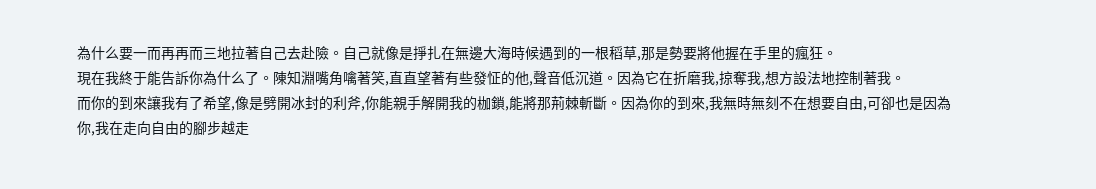為什么要一而再再而三地拉著自己去赴險。自己就像是掙扎在無邊大海時候遇到的一根稻草,那是勢要將他握在手里的瘋狂。
現在我終于能告訴你為什么了。陳知淵嘴角噙著笑,直直望著有些發怔的他,聲音低沉道。因為它在折磨我,掠奪我,想方設法地控制著我。
而你的到來讓我有了希望,像是劈開冰封的利斧,你能親手解開我的枷鎖,能將那荊棘斬斷。因為你的到來,我無時無刻不在想要自由,可卻也是因為你,我在走向自由的腳步越走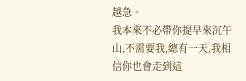越急。
我本來不必帶你提早來沉午山,不需要我,總有一天,我相信你也會走到這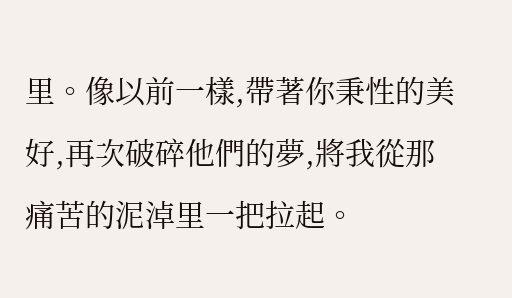里。像以前一樣,帶著你秉性的美好,再次破碎他們的夢,將我從那痛苦的泥淖里一把拉起。